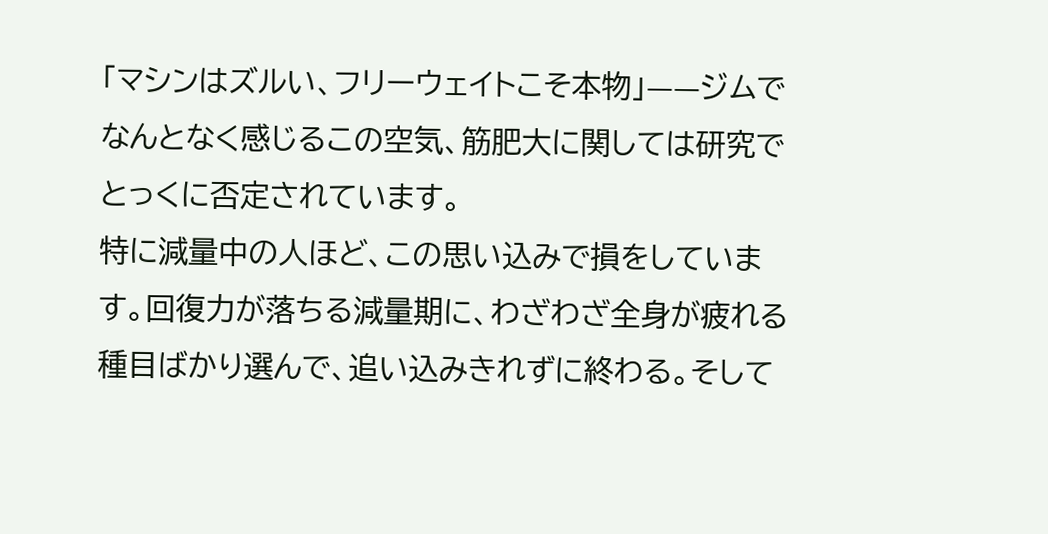「マシンはズルい、フリーウェイトこそ本物」——ジムでなんとなく感じるこの空気、筋肥大に関しては研究でとっくに否定されています。
特に減量中の人ほど、この思い込みで損をしています。回復力が落ちる減量期に、わざわざ全身が疲れる種目ばかり選んで、追い込みきれずに終わる。そして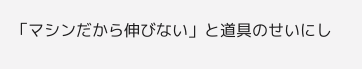「マシンだから伸びない」と道具のせいにし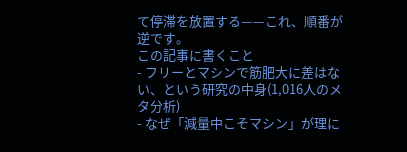て停滞を放置する——これ、順番が逆です。
この記事に書くこと
- フリーとマシンで筋肥大に差はない、という研究の中身(1,016人のメタ分析)
- なぜ「減量中こそマシン」が理に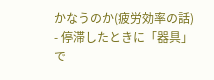かなうのか(疲労効率の話)
- 停滞したときに「器具」で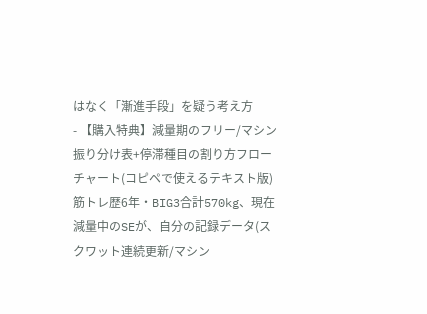はなく「漸進手段」を疑う考え方
- 【購入特典】減量期のフリー/マシン振り分け表+停滞種目の割り方フローチャート(コピペで使えるテキスト版)
筋トレ歴6年・BIG3合計570kg、現在減量中のSEが、自分の記録データ(スクワット連続更新/マシン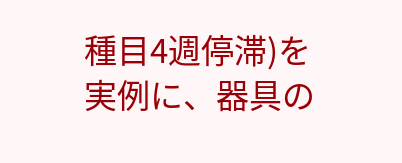種目4週停滞)を実例に、器具の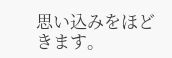思い込みをほどきます。